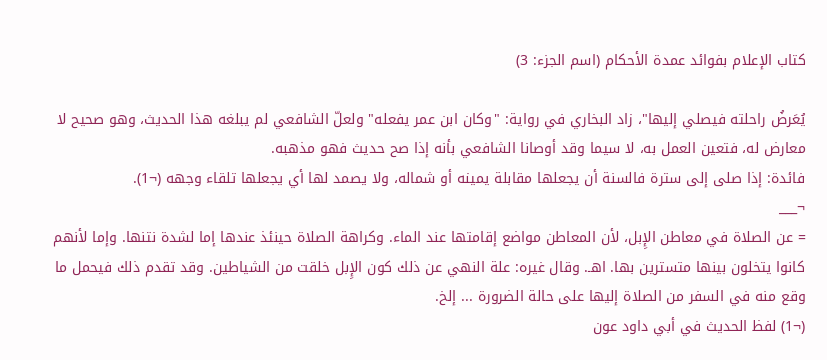كتاب الإعلام بفوائد عمدة الأحكام (اسم الجزء: 3)

يُعَرضُ راحلته فيصلي إليها"، زاد البخاري في رواية: "وكان ابن عمر يفعله" ولعلّ الشافعي لم يبلغه هذا الحديث، وهو صحيح لا معارض له، فتعين العمل به، لا سيما وقد أوصانا الشافعي بأنه إذا صح حديث فهو مذهبه.
فائدة: إذا صلى إلى سترة فالسنة أن يجعلها مقابلة يمينه أو شماله، ولا يصمد لها أي يجعلها تلقاء وجهه (¬1).
¬___
= عن الصلاة في معاطن الإِبل، لأن المعاطن مواضع إقامتها عند الماء. وكراهة الصلاة حينئذ عندها إما لشدة نتنها. وإما لأنهم كانوا يتخلون بينها متسترين بها. اهـ. وقال غيره: علة النهي عن ذلك كون الإِبل خلقت من الشياطين. وقد تقدم ذلك فيحمل ما وقع منه في السفر من الصلاة إليها على حالة الضرورة ... إلخ.
(¬1) لفظ الحديث في أبي داود عون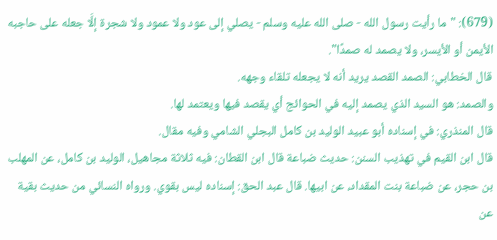(679): "ما رأيت رسول الله - صلى الله عليه وسلم - يصلي إلى عود ولا عمود ولا شجرة إلَّا جعله على حاجبه الأيمن أو الأيسر، ولا يصمد له صمدًا".
قال الخطابي: الصمد القصد يريد أنه لا يجعله تلقاء وجهه.
والصمد: هو السيد الذي يصمد إليه في الحوائج أي يقصد فيها ويعتمد لها.
قال المنذري: في إسناده أبو عبيد الوليد بن كامل البجلي الشامي وفيه مقال.
قال ابن القيم في تهذيب السنن: حديث ضباعة قال ابن القطان: فيه ثلاثة مجاهيل، الوليد بن كامل، عن المهلب بن حجر، عن ضباعة بنت المقداد، عن ابيها. قال عبد الحق: إسناده ليس بقوي. ورواه النسائي من حديث بقية عن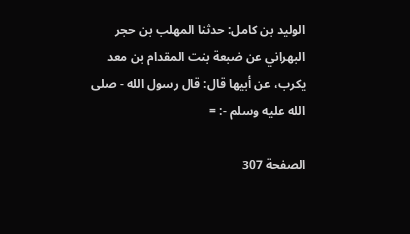الوليد بن كامل: حدثنا المهلب بن حجر البهراني عن ضبعة بنت المقدام بن معد يكرب، عن أبيها قال: قال رسول الله - صلى الله عليه وسلم -: =

الصفحة 307